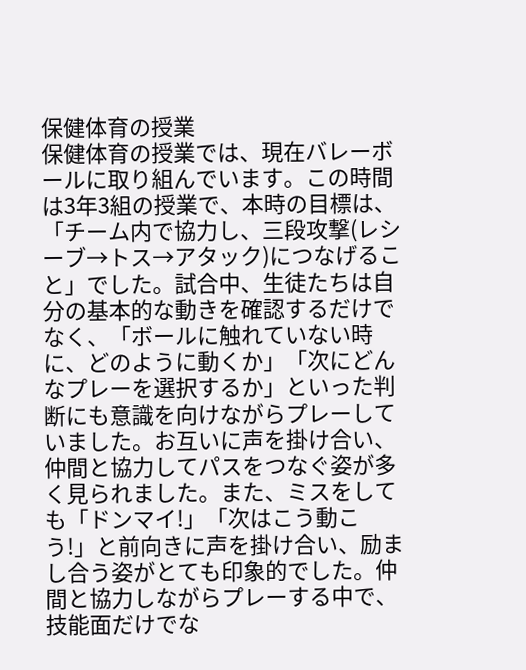保健体育の授業
保健体育の授業では、現在バレーボールに取り組んでいます。この時間は3年3組の授業で、本時の目標は、「チーム内で協力し、三段攻撃(レシーブ→トス→アタック)につなげること」でした。試合中、生徒たちは自分の基本的な動きを確認するだけでなく、「ボールに触れていない時に、どのように動くか」「次にどんなプレーを選択するか」といった判断にも意識を向けながらプレーしていました。お互いに声を掛け合い、仲間と協力してパスをつなぐ姿が多く見られました。また、ミスをしても「ドンマイ!」「次はこう動こう!」と前向きに声を掛け合い、励まし合う姿がとても印象的でした。仲間と協力しながらプレーする中で、技能面だけでな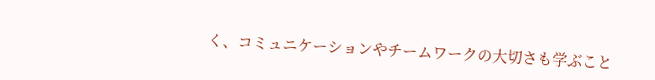く、コミュニケーションやチームワークの大切さも学ぶこと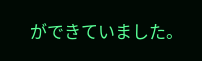ができていました。